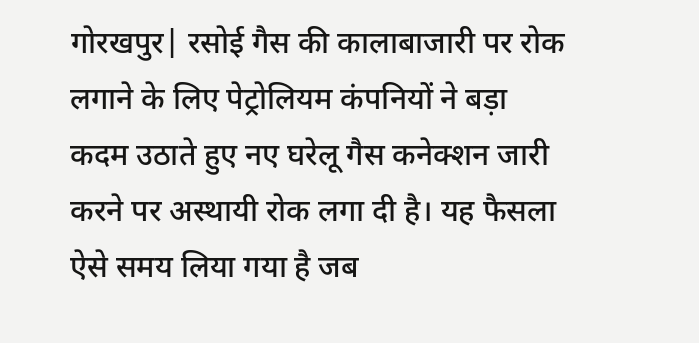गोरखपुर| रसोई गैस की कालाबाजारी पर रोक लगाने के लिए पेट्रोलियम कंपनियों ने बड़ा कदम उठाते हुए नए घरेलू गैस कनेक्शन जारी करने पर अस्थायी रोक लगा दी है। यह फैसला ऐसे समय लिया गया है जब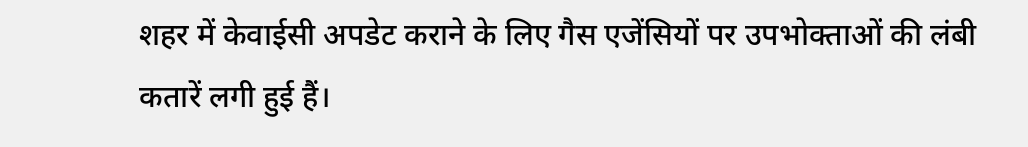शहर में केवाईसी अपडेट कराने के लिए गैस एजेंसियों पर उपभोक्ताओं की लंबी कतारें लगी हुई हैं।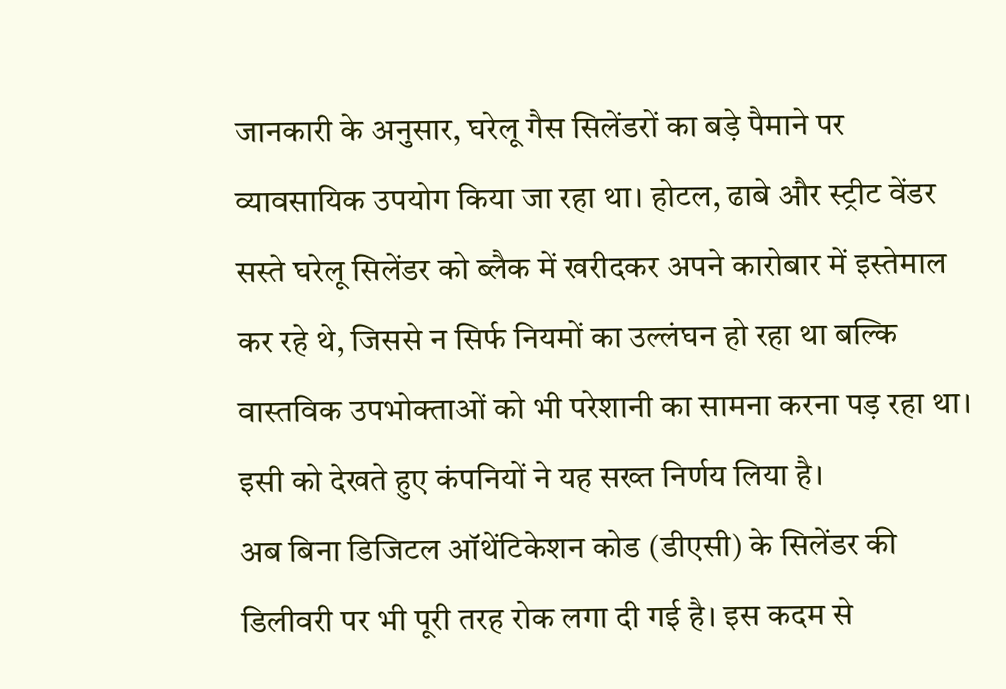जानकारी के अनुसार, घरेलू गैस सिलेंडरों का बड़े पैमाने पर व्यावसायिक उपयोग किया जा रहा था। होटल, ढाबे और स्ट्रीट वेंडर सस्ते घरेलू सिलेंडर को ब्लैक में खरीदकर अपने कारोबार में इस्तेमाल कर रहे थे, जिससे न सिर्फ नियमों का उल्लंघन हो रहा था बल्कि वास्तविक उपभोक्ताओं को भी परेशानी का सामना करना पड़ रहा था। इसी को देखते हुए कंपनियों ने यह सख्त निर्णय लिया है।
अब बिना डिजिटल ऑथेंटिकेशन कोड (डीएसी) के सिलेंडर की डिलीवरी पर भी पूरी तरह रोक लगा दी गई है। इस कदम से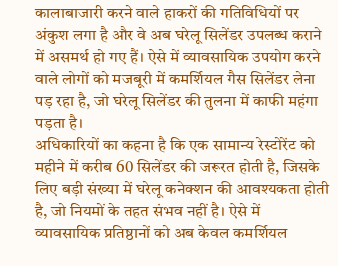कालाबाजारी करने वाले हाकरों की गतिविधियों पर अंकुश लगा है और वे अब घरेलू सिलेंडर उपलब्ध कराने में असमर्थ हो गए हैं। ऐसे में व्यावसायिक उपयोग करने वाले लोगों को मजबूरी में कमर्शियल गैस सिलेंडर लेना पड़ रहा है, जो घरेलू सिलेंडर की तुलना में काफी महंगा पड़ता है।
अधिकारियों का कहना है कि एक सामान्य रेस्टोरेंट को महीने में करीब 60 सिलेंडर की जरूरत होती है, जिसके लिए बड़ी संख्या में घरेलू कनेक्शन की आवश्यकता होती है, जो नियमों के तहत संभव नहीं है। ऐसे में व्यावसायिक प्रतिष्ठानों को अब केवल कमर्शियल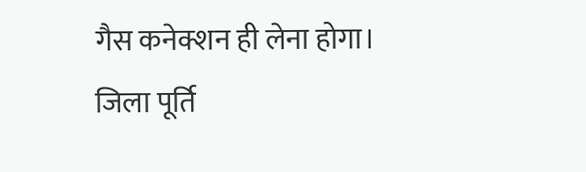गैस कनेक्शन ही लेना होगा।
जिला पूर्ति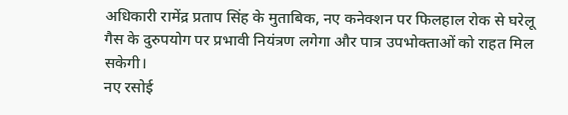अधिकारी रामेंद्र प्रताप सिंह के मुताबिक, नए कनेक्शन पर फिलहाल रोक से घरेलू गैस के दुरुपयोग पर प्रभावी नियंत्रण लगेगा और पात्र उपभोक्ताओं को राहत मिल सकेगी।
नए रसोई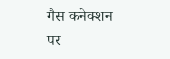गैस कनेक्शन पर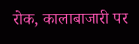रोक, कालाबाजारी पर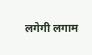लगेगी लगाम